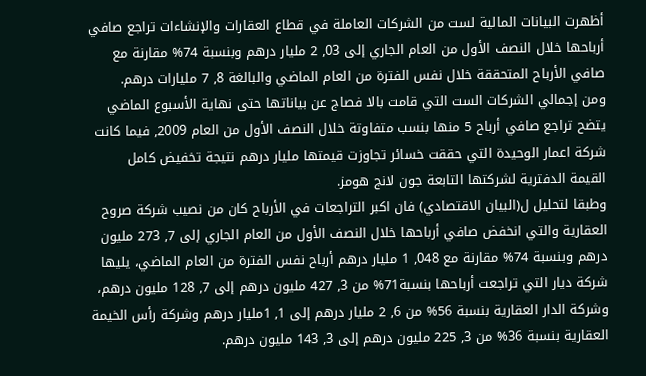أظهرت البيانات المالية لست من الشركات العاملة في قطاع العقارات والإنشاءات تراجع صافي أرباحها خلال النصف الأول من العام الجاري إلى 03, 2 مليار درهم وبنسبة 74% مقارنة مع صافي الأرباح المتحققة خلال نفس الفترة من العام الماضي والبالغة 8, 7 مليارات درهم.
ومن إجمالي الشركات الست التي قامت بالا فصاج عن بياناتها حتى نهاية الأسبوع الماضي يتضح تراجع صافي أرباح 5 منها بنسب متفاوتة خلال النصف الأول من العام 2009, فيما كانت شركة اعمار الوحيدة التي حققت خسائر تجاوزت قيمتها مليار درهم نتيجة تخفيض كامل القيمة الدفترية لشركتها التابعة جون لانج هومز.
وطبقا لتحليل ل(البيان الاقتصادي) فان اكبر التراجعات في الأرباح كان من نصيب شركة صروح العقارية والتي انخفض صافي أرباحها خلال النصف الأول من العام الجاري إلى 7, 273 مليون درهم وبنسبة 74% مقارنة مع 048, 1 مليار درهم أرباح نفس الفترة من العام الماضي، يليها شركة ديار التي تراجعت أرباحها بنسبة71% من 3, 427 مليون درهم إلى 7, 128 مليون درهم، وشركة الدار العقارية بنسبة 56% من 6, 2 مليار درهم إلى 1, 1مليار درهم وشركة رأس الخيمة العقارية بنسبة 36% من 3, 225 مليون درهم إلى 3, 143 مليون درهم.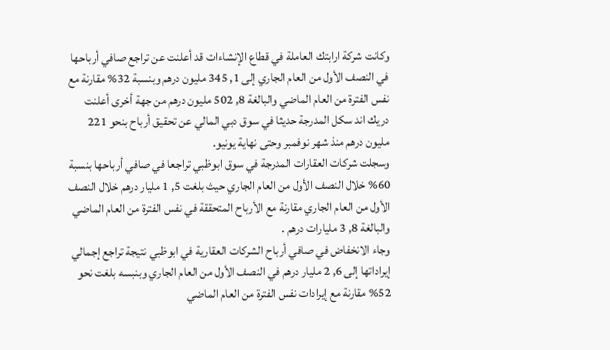وكانت شركة ارابتك العاملة في قطاع الإنشاءات قد أعلنت عن تراجع صافي أرباحها في النصف الأول من العام الجاري إلى 1, 345 مليون درهم وبنسبة 32% مقارنة مع نفس الفترة من العام الماضي والبالغة 8, 502 مليون درهم من جهة أخرى أعلنت دريك اند سكل المدرجة حديثا في سوق دبي المالي عن تحقيق أرباح بنحو 221 مليون درهم منذ شهر نوفمبر وحتى نهاية يونيو.
وسجلت شركات العقارات المدرجة في سوق ابوظبي تراجعا في صافي أرباحها بنسبة 60% خلال النصف الأول من العام الجاري حيث بلغت 5, 1 مليار درهم خلال النصف الأول من العام الجاري مقارنة مع الأرباح المتحققة في نفس الفترة من العام الماضي والبالغة 8, 3 مليارات درهم .
وجاء الانخفاض في صافي أرباح الشركات العقارية في ابوظبي نتيجة تراجع إجمالي إيراداتها إلى 6, 2 مليار درهم في النصف الأول من العام الجاري وبنبسه بلغت نحو 52% مقارنة مع إيرادات نفس الفترة من العام الماضي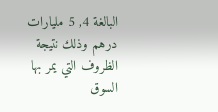البالغة 4, 5 مليارات درهم وذلك نتيجة الظروف التي يمر بها السوق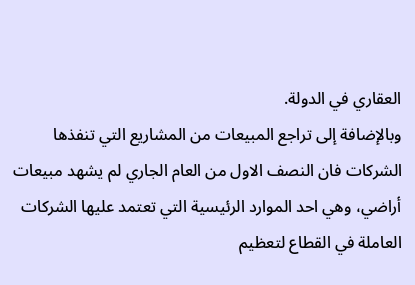العقاري في الدولة.
وبالإضافة إلى تراجع المبيعات من المشاريع التي تنفذها الشركات فان النصف الاول من العام الجاري لم يشهد مبيعات أراضي، وهي احد الموارد الرئيسية التي تعتمد عليها الشركات العاملة في القطاع لتعظيم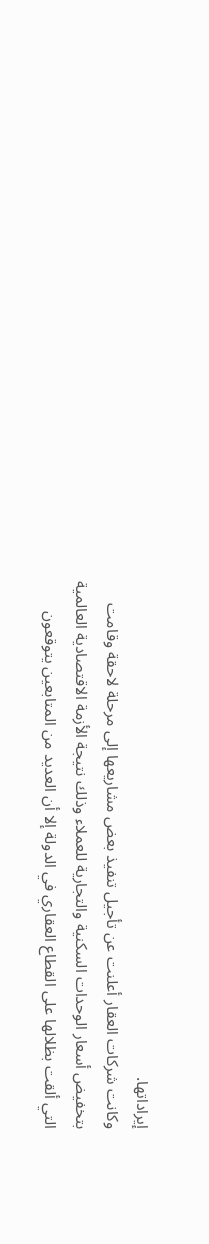إيراداتها.
وكانت شركات العقار أعلنت عن تأجيل تنفيذ بعض مشاريعها إلى مرحلة لاحقة وقامت بتخفيض أسعار الوحدات السكنية والتجارية للعملاء وذلك نتيجة الأزمة الاقتصادية العالمية التي ألقت بظلالها على القطاع العقاري في الدولة إلا أن العديد من المتابعين يتوقعون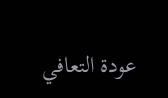عودة التعافي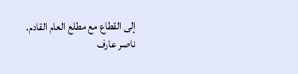إلى القطاع مع مطلع العام القادم.
ناصر عارف